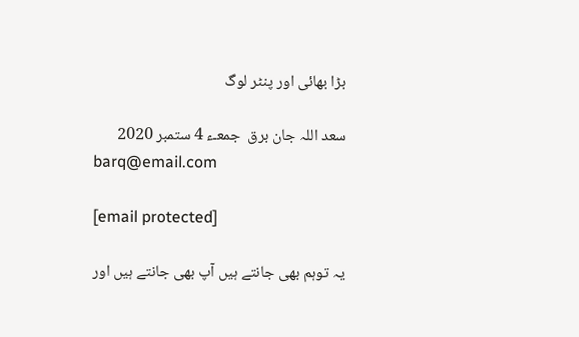بڑا بھائی اور پنٹر لوگ

سعد اللہ جان برق  جمعـء 4 ستمبر 2020
barq@email.com

[email protected]

یہ توہم بھی جانتے ہیں آپ بھی جانتے ہیں اور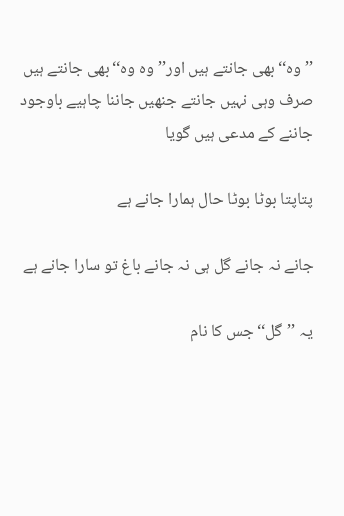’’وہ‘‘بھی جانتے ہیں اور’’وہ وہ‘‘بھی جانتے ہیں صرف وہی نہیں جانتے جنھیں جاننا چاہیے باوجود جاننے کے مدعی ہیں گویا

پتاپتا بوٹا بوٹا حال ہمارا جانے ہے

جانے نہ جانے گل ہی نہ جانے باغ تو سارا جانے ہے

یہ ’’گل‘‘جس کا نام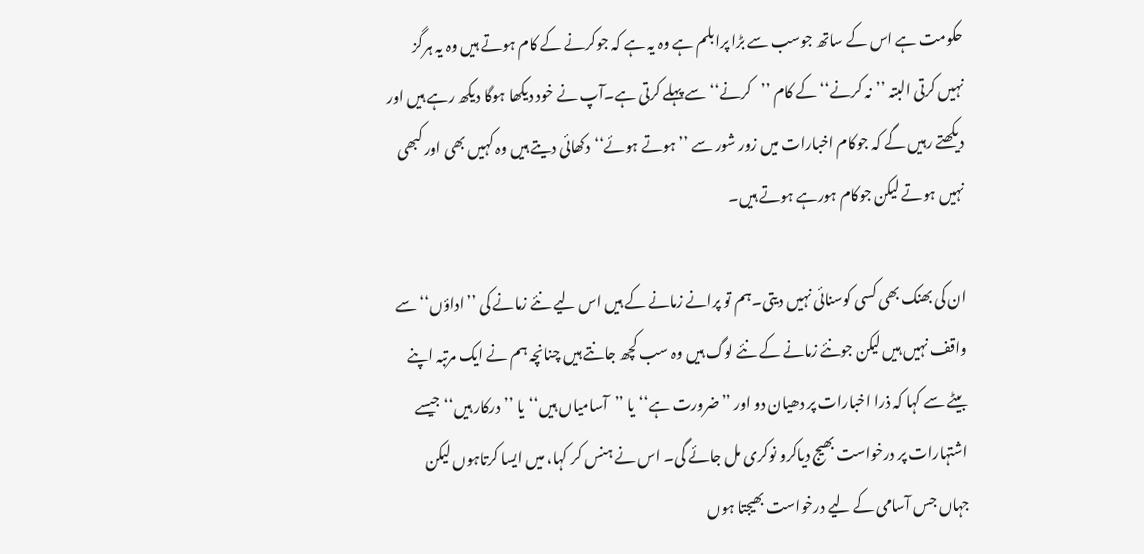حکومت ہے اس کے ساتھ جوسب سے بڑا پرابلم ہے وہ یہ ہے کہ جوکرنے کے کام ہوتے ہیں وہ یہ ہرگز نہیں کرتی البتہ ’’نہ کرنے‘‘کے کام ’’کرنے‘‘سے پہلے کرتی ہے۔آپ نے خود دیکھا ہوگا دیکھ رہے ہیں اور دیکھتے رہیں گے کہ جوکام اخبارات میں زور شور سے ’’ہوتے ہوئے‘‘دکھائی دیتے ہیں وہ کہیں بھی اور کبھی نہیں ہوتے لیکن جوکام ہورہے ہوتے ہیں۔

ان کی بھنک بھی کسی کوسنائی نہیں دیتی۔ہم تو پرانے زمانے کے ہیں اس لیے نئے زمانے کی ’’اداؤں‘‘سے واقف نہیں ہیں لیکن جونئے زمانے کے نئے لوگ ہیں وہ سب کچھ جانتے ہیں چنانچہ ہم نے ایک مرتبہ اپنے بیٹے سے کہا کہ ذرا اخبارات پر دھیان دو اور ’’ضرورت ہے‘‘یا ’’آسامیاں ہیں‘‘یا ’’درکار ہیں‘‘جیسے اشتہارات پر درخواست بھیج دیاکرو نوکری مل جائے گی۔ اس نے ہنس کر کہا، میں ایسا کرتاہوں لیکن جہاں جس آسامی کے لیے درخواست بھیجتا ہوں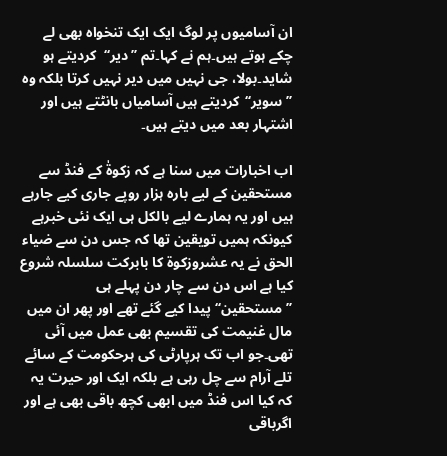ان آسامیوں پر لوگ ایک ایک تنخواہ بھی لے چکے ہوتے ہیں۔ہم نے کہا۔تم ’’دیر‘‘  کردیتے ہو شاید۔بولا، جی نہیں میں دیر نہیں کرتا بلکہ وہ ’’سویر‘‘کردیتے ہیں آسامیاں بانٹتے ہیں اور اشتہار بعد میں دیتے ہیں۔

اب اخبارات میں سنا ہے کہ زکوۃٰ کے فنڈ سے مستحقین کے لیے بارہ ہزار روپے جاری کیے جارہے ہیں اور یہ ہمارے لیے بالکل ہی ایک نئی خبرہے کیونکہ ہمیں تویقین تھا کہ جس دن سے ضیاء الحق نے یہ عشروزکوۃ کا بابرکت سلسلہ شروع کیا ہے اس دن سے چار دن پہلے ہی ’’مستحقین‘‘پیدا کیے گئے تھے اور پھر ان میں مال غنیمت کی تقسیم بھی عمل میں آئی تھی۔جو اب تک ہرپارٹی کی ہرحکومت کے سائے تلے آرام سے چل رہی ہے بلکہ ایک اور حیرت یہ کہ کیا اس فنڈ میں ابھی کچھ باقی بھی ہے اور اگرباقی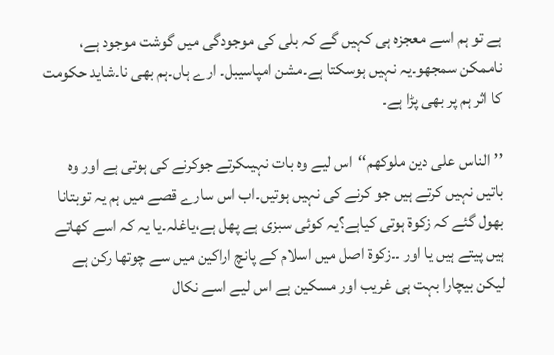ہے تو ہم اسے معجزہ ہی کہیں گے کہ بلی کی موجودگی میں گوشت موجود ہے،  ناممکن سمجھو۔یہ نہیں ہوسکتا ہے۔مشن امپاسیبل۔ ارے ہاں۔ہم بھی نا۔شاید حکومت کا اثر ہم پر بھی پڑا ہے۔

’’الناس علی دین ملوکھم‘‘اس لیے وہ بات نہیںکرتے جوکرنے کی ہوتی ہے اور وہ باتیں نہیں کرتے ہیں جو کرنے کی نہیں ہوتیں۔اب اس سارے قصے میں ہم یہ توبتانا بھول گئے کہ زکوۃ ہوتی کیاہے؟یہ کوئی سبزی ہے پھل ہے،یاغلہ۔یا یہ کہ اسے کھاتے ہیں پیتے ہیں یا اور ۔۔زکوۃ اصل میں اسلام کے پانچ اراکین میں سے چوتھا رکن ہے لیکن بیچارا بہت ہی غریب اور مسکین ہے اس لیے اسے نکال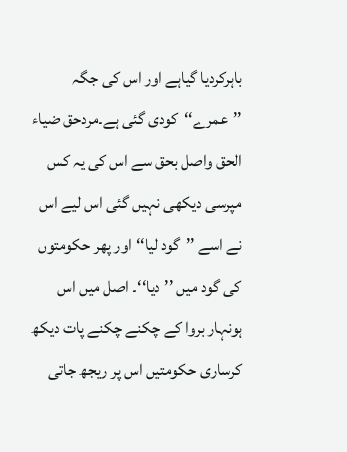باہرکردیا گیاہے اور اس کی جگہ ’’عمرے‘‘کودی گئی ہے۔مردحق ضیاء الحق واصل بحق سے اس کی یہ کس مپرسی دیکھی نہیں گئی اس لیے اس نے اسے ’’گود لیا‘‘اور پھر حکومتوں کی گود میں ’’دیا‘‘۔ اصل میں اس ہونہار بروا کے چکنے چکنے پات دیکھ کرساری حکومتیں اس پر ریجھ جاتی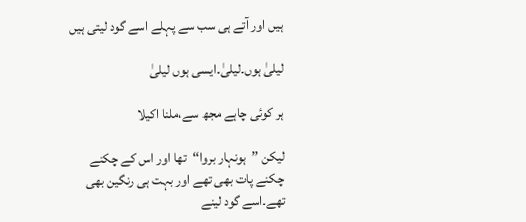ہیں اور آتے ہی سب سے پہلے اسے گود لیتی ہیں

لیلیٰ ہوں۔لیلیٰ۔ایسی ہوں لیلیٰ

ہر کوئی چاہے مجھ سے،ملنا اکیلا

لیکن ’’ہونہار بروا‘‘تھا اور اس کے چکنے چکنے پات بھی تھے اور بہت ہی رنگین بھی تھے۔اسے گود لینے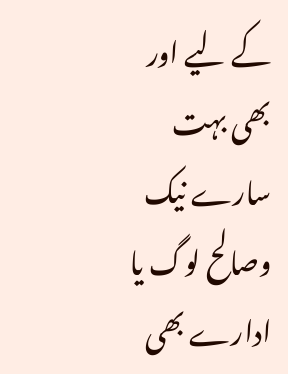کے لیے اور بھی بہت سارے نیک وصالح لوگ یا ادارے بھی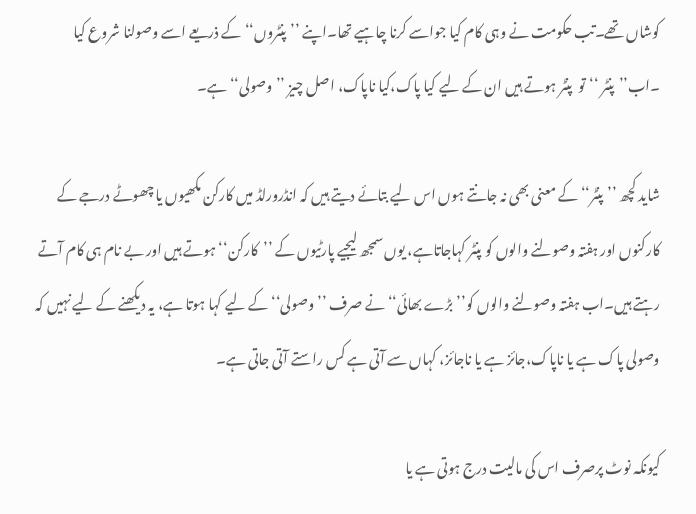کوشاں تھے۔تب حکومت نے وہی کام کیا جواسے کرنا چاہیے تھا۔اپنے ’’پنٹروں‘‘کے ذریعے اسے وصولنا شروع کیا ۔اب’’پنٹر ‘‘تو  پنٹر ہوتے ہیں ان کے لیے کیا پاک،کیا ناپاک، اصل چیز ’’وصولی‘‘ ہے۔

شاید کچھ ’’پنٹر‘‘ کے معنی بھی نہ جانتے ہوں اس لیے بتائے دیتے ہیں کہ انڈرورلڈ میں کارکن مکھیوں یا چھوٹے درجے کے کارکنوں اور ہفتہ وصولنے والوں کو پنٹر کہاجاتاہے، یوں سمجھ لیجیے پارٹیوں کے ’’کارکن‘‘ ہوتے ہیں اور بے نام ہی کام آتے رہتے ہیں۔اب ہفتہ وصولنے والوں کو’’بڑے بھائی‘‘ نے صرف ’’وصولی‘‘ کے لیے کہا ہوتا ہے، یہ دیکھنے کے لیے نہیں کہ وصولی پاک ہے یا ناپاک،جائز ہے یا ناجائز، کہاں سے آتی ہے کس راستے آتی جاتی ہے۔

کیونکہ نوٹ پرصرف اس کی مالیت درج ہوتی ہے یا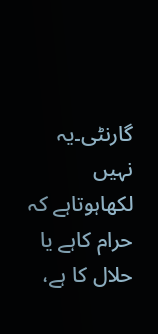گارنٹی۔یہ نہیں لکھاہوتاہے کہ حرام کاہے یا حلال کا ہے،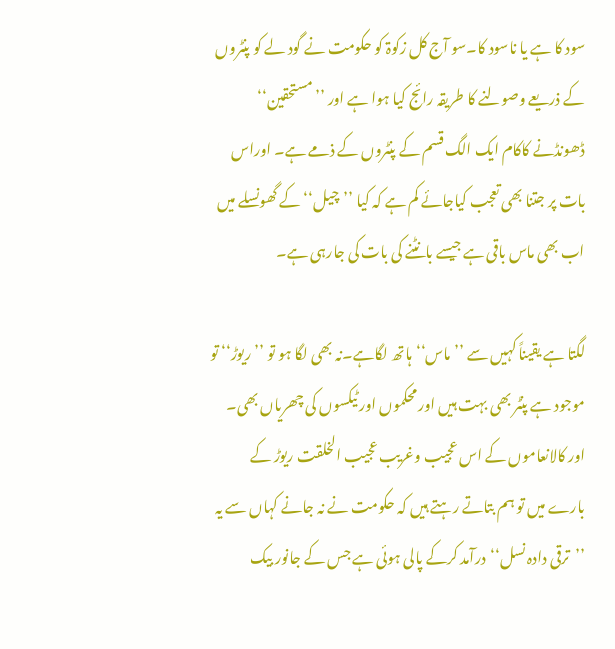سود کا ہے یا ناسود کا۔سو آج کل زکوۃ کو حکومت نے گود لے کو پنٹروں کے ذریعے وصولنے کا طریقہ رائج کیا ہوا ہے اور ’’مستحقین‘‘ ڈھونڈنے کاکام ایک الگ قسم کے پنٹروں کے ذمے ہے۔ اوراس بات پر جتنا بھی تعجب کیاجائے کم ہے کہ کیا ’’چیل‘‘کے گھونسلے میں اب بھی ماس باقی ہے جیسے بانٹنے کی بات کی جارہی ہے۔

لگتا ہے یقیناً کہیں سے ’’ماس‘‘ہاتھ لگاہے۔نہ بھی لگا ہو تو ’’ریوڑ‘‘ تو موجود ہے پنٹر بھی بہت ہیں اور محکموں اور ٹیکسوں کی چھریاں بھی۔ اور کالانعاموں کے اس عجیب وغریب عجیب الخلقت ریوڑ کے بارے میں تو ہم بتاتے رہتے ہیں کہ حکومت نے نہ جانے کہاں سے یہ ’’ترقی دادہ نسل‘‘درآمد کرکے پالی ہوئی ہے جس کے جانور بیک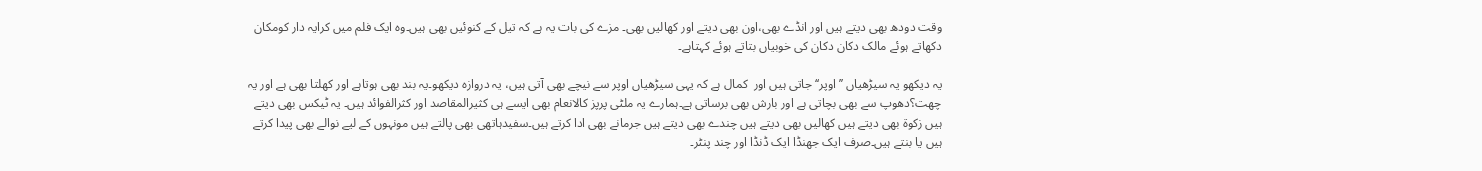وقت دودھ بھی دیتے ہیں اور انڈے بھی،اون بھی دیتے اور کھالیں بھی۔ مزے کی بات یہ ہے کہ تیل کے کنوئیں بھی ہیں۔وہ ایک فلم میں کرایہ دار کومکان دکھاتے ہوئے مالک دکان دکان کی خوبیاں بتاتے ہوئے کہتاہے۔

یہ دیکھو یہ سیڑھیاں ’’اوپر‘‘ جاتی ہیں اور  کمال ہے کہ یہی سیڑھیاں اوپر سے نیچے بھی آتی ہیں، یہ دروازہ دیکھو۔یہ بند بھی ہوتاہے اور کھلتا بھی ہے اور یہ چھت؟دھوپ سے بھی بچاتی ہے اور بارش بھی برساتی ہے۔ہمارے یہ ملٹی پرپز کالانعام بھی ایسے ہی کثیرالمقاصد اور کثرالفوائد ہیں۔ یہ ٹیکس بھی دیتے ہیں زکوۃ بھی دیتے ہیں کھالیں بھی دیتے ہیں چندے بھی دیتے ہیں جرمانے بھی ادا کرتے ہیں۔سفیدہاتھی بھی پالتے ہیں مونہوں کے لیے نوالے بھی پیدا کرتے ہیں یا بنتے ہیں۔صرف ایک جھنڈا ایک ڈنڈا اور چند پنٹر۔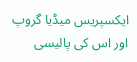ایکسپریس میڈیا گروپ اور اس کی پالیسی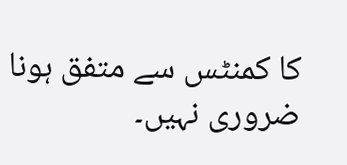کا کمنٹس سے متفق ہونا ضروری نہیں۔